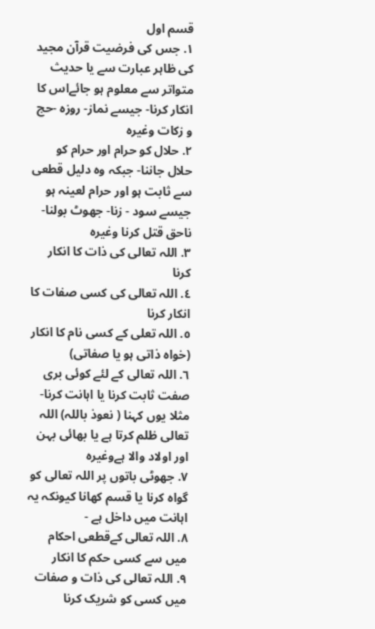قسم اول
١. جس کی فرضیت قرآن مجید کی ظاہر عبارت سے یا حدیث متواتر سے معلوم ہو جائےاس کا انکار کرنا- جیسے نماز- روزہ -حج و زکات وغیرہ
٢. حلال کو حرام اور حرام کو حلال جاننا- جبکہ وہ دلیل قطعی سے ثابت ہو اور حرام لعینہ ہو جیسے سود - زنا- جھوٹ بولنا-ناحق قتل کرنا وغیرہ
٣. اللہ تعالی کی ذات کا انکار کرنا
٤. اللہ تعالی کی کسی صفات کا انکار کرنا
٥. اللہ تعلی کے کسی نام کا انکار (خواہ ذاتی ہو یا صفاتی)
٦. اللہ تعالی کے لئے کوئی بری صفت ثابت کرنا یا اہانت کرنا- مثلا یوں کہنا ( نعوذ باللہ) اللہ تعالی ظلم کرتا ہے یا بھائی بہن اور اولاد والا ہےوغیرہ
٧. جھوٹی باتوں پر اللہ تعالی کو گواہ کرنا یا قسم کھانا کیونکہ یہ اہانت میں داخل ہے -
٨. اللہ تعالی کےقطعی احکام میں سے کسی حکم کا انکار
٩. اللہ تعالی کی ذات و صفات میں کسی کو شریک کرنا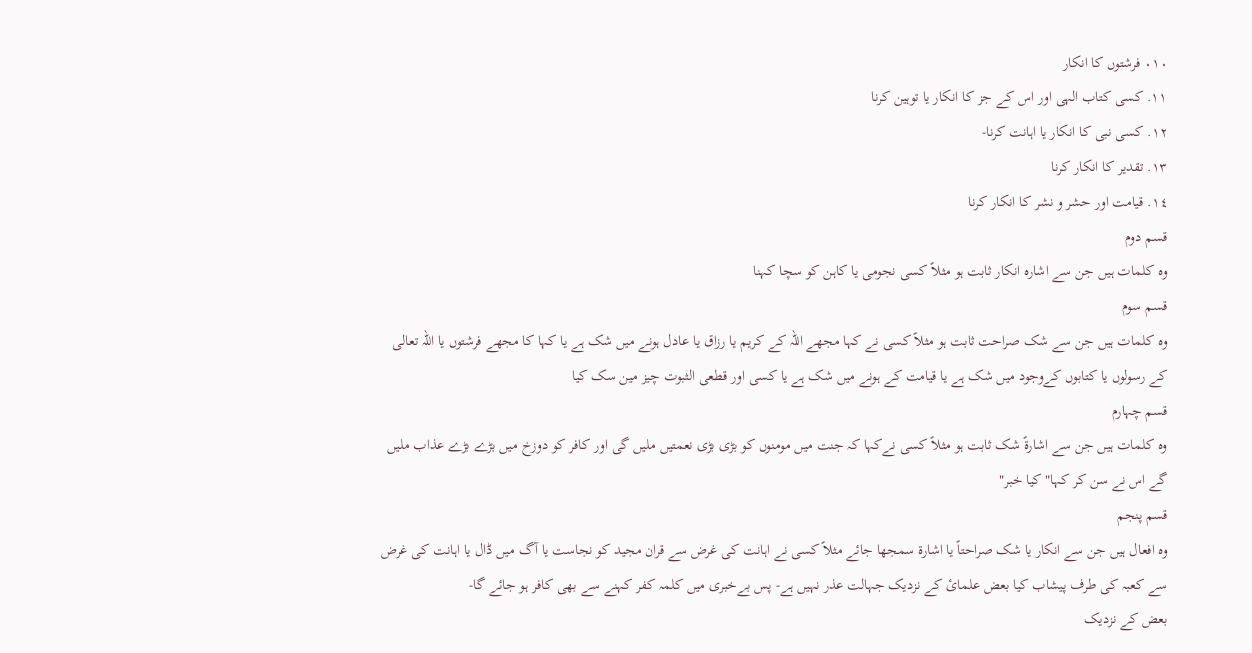٠١٠ فرشتوں کا انکار
١١. کسی کتاب الہی اور اس کے جز کا انکار یا توہین کرنا
١٢. کسی نبی کا انکار یا اہانت کرنا-
١٣. تقدیر کا انکار کرنا
١٤. قیامت اور حشر و نشر کا انکار کرنا
قسم دوم
وہ کلمات ہیں جن سے اشارہ انکار ثابت ہو مثلاً کسی نجومی یا کاہن کو سچا کہنا
قسم سوم
وہ کلمات ہیں جن سے شک صراحت ثابت ہو مثلاً کسی نے کہا مجھے اللہ کے کریم یا رزاق یا عادل ہونے میں شک ہے یا کہا کا مجھے فرشتوں یا اللہ تعالی کے رسولوں یا کتابوں کےوجود میں شک ہے یا قیامت کے ہونے میں شک ہے یا کسی اور قطعی الثبوت چیز مین سک کیا
قسم چہارم
وہ کلمات ہیں جن سے اشارةً شک ثابت ہو مثلاً کسی نےکہا کہ جنت میں مومنوں کو بڑی بڑی نعمتیں ملیں گی اور کافر کو دوزخ میں بڑے بڑے عذاب ملیں گے اس نے سن کر کہا" کیا خبر"
قسم پنجم
وہ افعال ہیں جن سے انکار یا شک صراحتاً یا اشارة سمجھا جائے مثلاً کسی نے اہانت کی غرض سے قران مجید کو نجاست یا آگ میں ڈال یا اہانت کی غرض سے کعبہ کی طرف پیشاب کیا بعض علمائ کے نزدیک جہالت عذر نہیں ہے- پس بےخبری میں کلمہ کفر کہنے سے بھی کافر ہو جائے گا-
بعض کے نزدیک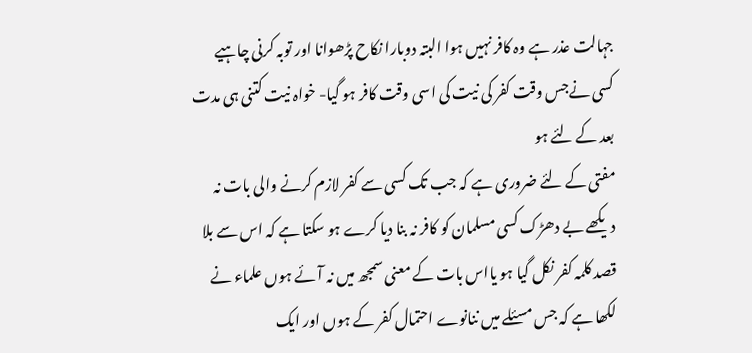جہالت عذر ہے وہ کافر نہیں ہوا البتہ دوبارا نکاح پڑھوانا اور توبہ کرنی چاہیے
کسی نےجس وقت کفر کی نیت کی اسی وقت کافر ہو گیا- خواہ نیت کتنی ہی مدت بعد کے لئے ہو
مفتی کے لئے ضروری ہے کہ جب تک کسی سے کفر لازم کرنے والی بات نہ دیکھے بے دھڑک کسی مسلمان کو کافر نہ بنا دیا کرے ہو سکتا ہے کہ اس سے بلا قصد کلمہ کفر نکل گیا ہو یااس بات کے معنی سمجھ میں نہ آئے ہوں علماء نے لکھا ہے کہ جس مسئلے میں ننانوے احتمال کفر کے ہوں اور ایک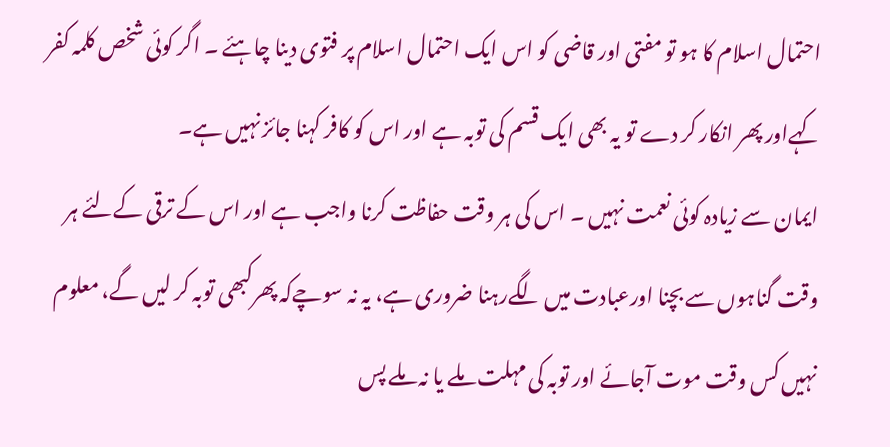احتمال اسلام کا ہو تو مفتی اور قاضی کو اس ایک احتمال اسلام پر فتوی دینا چاہئے ۔ اگر کوئی شخص کلمہ کفر کہےاور پھر انکار کر دے تو یہ بھی ایک قسم کی توبہ ہے اور اس کو کافر کہنا جائز نہیں ہے۔
ایمان سے زیادہ کوئی نعمت نہیں ۔ اس کی ہر وقت حفاظت کرنا واجب ہے اور اس کے ترقی کےلئے ہر وقت گناہوں سے بچنا اورعبادت میں لگےرہنا ضروری ہے، یہ نہ سوچےکہ پھرکبھی توبہ کر لیں گے، معلوم نہیں کس وقت موت آجائے اور توبہ کی مہلت ملے یا نہ ملے پس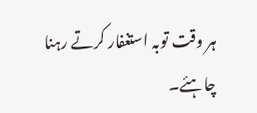ہر وقت توبہ استغفار کرتے رہنا چاہئے۔